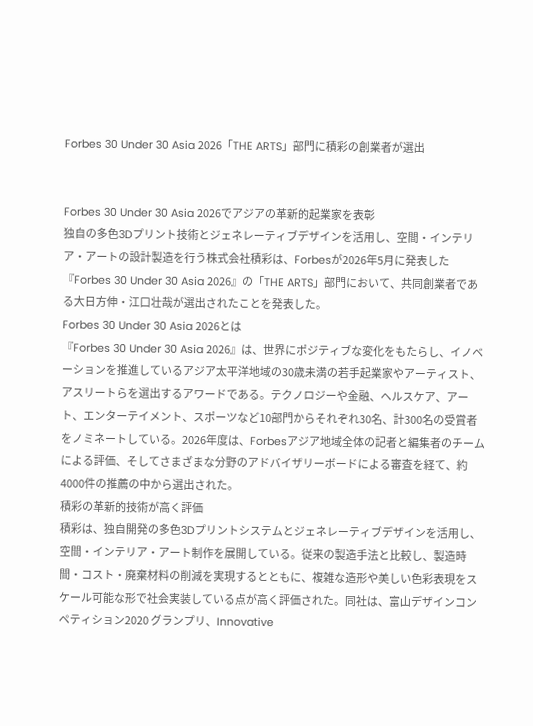Forbes 30 Under 30 Asia 2026「THE ARTS」部門に積彩の創業者が選出


Forbes 30 Under 30 Asia 2026でアジアの革新的起業家を表彰
独自の多色3Dプリント技術とジェネレーティブデザインを活用し、空間・インテリア・アートの設計製造を行う株式会社積彩は、Forbesが2026年5月に発表した『Forbes 30 Under 30 Asia 2026』の「THE ARTS」部門において、共同創業者である大日方伸・江口壮哉が選出されたことを発表した。
Forbes 30 Under 30 Asia 2026とは
『Forbes 30 Under 30 Asia 2026』は、世界にポジティブな変化をもたらし、イノベーションを推進しているアジア太平洋地域の30歳未満の若手起業家やアーティスト、アスリートらを選出するアワードである。テクノロジーや金融、ヘルスケア、アート、エンターテイメント、スポーツなど10部門からそれぞれ30名、計300名の受賞者をノミネートしている。2026年度は、Forbesアジア地域全体の記者と編集者のチームによる評価、そしてさまざまな分野のアドバイザリーボードによる審査を経て、約4000件の推薦の中から選出された。
積彩の革新的技術が高く評価
積彩は、独自開発の多色3Dプリントシステムとジェネレーティブデザインを活用し、空間・インテリア・アート制作を展開している。従来の製造手法と比較し、製造時間・コスト・廃棄材料の削減を実現するとともに、複雑な造形や美しい色彩表現をスケール可能な形で社会実装している点が高く評価された。同社は、富山デザインコンペティション2020 グランプリ、Innovative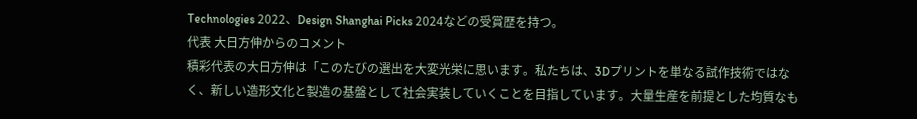Technologies 2022、Design Shanghai Picks 2024などの受賞歴を持つ。
代表 大日方伸からのコメント
積彩代表の大日方伸は「このたびの選出を大変光栄に思います。私たちは、3Dプリントを単なる試作技術ではなく、新しい造形文化と製造の基盤として社会実装していくことを目指しています。大量生産を前提とした均質なも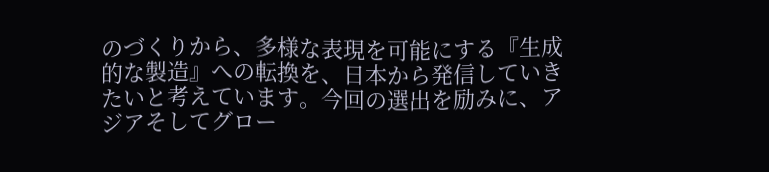のづくりから、多様な表現を可能にする『生成的な製造』への転換を、日本から発信していきたいと考えています。今回の選出を励みに、アジアそしてグロー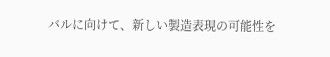バルに向けて、新しい製造表現の可能性を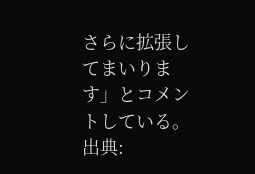さらに拡張してまいります」とコメントしている。
出典: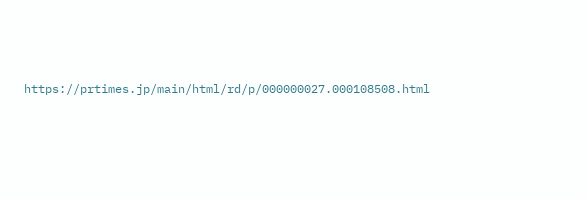https://prtimes.jp/main/html/rd/p/000000027.000108508.html